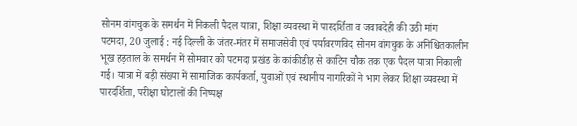सोनम वांगचुक के समर्थन में निकली पैदल यात्रा, शिक्षा व्यवस्था में पारदर्शिता व जवाबदेही की उठी मांग
पटमदा, 20 जुलाई : नई दिल्ली के जंतर-मंतर में समाजसेवी एवं पर्यावरणविद सोनम वांगचुक के अनिश्चितकालीन भूख हड़ताल के समर्थन में सोमवार को पटमदा प्रखंड के कांकीडीह से काटिन चौक तक एक पैदल यात्रा निकाली गई। यात्रा में बड़ी संख्या में सामाजिक कार्यकर्ता, युवाओं एवं स्थानीय नागरिकों ने भाग लेकर शिक्षा व्यवस्था में पारदर्शिता, परीक्षा घोटालों की निष्पक्ष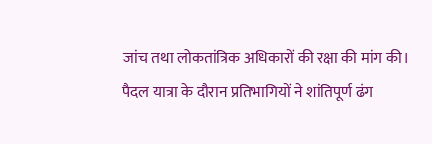जांच तथा लोकतांत्रिक अधिकारों की रक्षा की मांग की।
पैदल यात्रा के दौरान प्रतिभागियों ने शांतिपूर्ण ढंग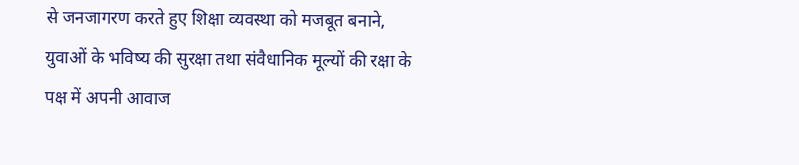से जनजागरण करते हुए शिक्षा व्यवस्था को मजबूत बनाने, युवाओं के भविष्य की सुरक्षा तथा संवैधानिक मूल्यों की रक्षा के पक्ष में अपनी आवाज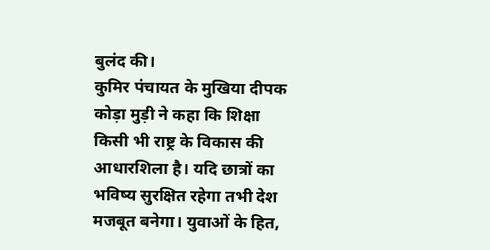बुलंद की।
कुमिर पंचायत के मुखिया दीपक कोड़ा मुड़ी ने कहा कि शिक्षा किसी भी राष्ट्र के विकास की आधारशिला है। यदि छात्रों का भविष्य सुरक्षित रहेगा तभी देश मजबूत बनेगा। युवाओं के हित,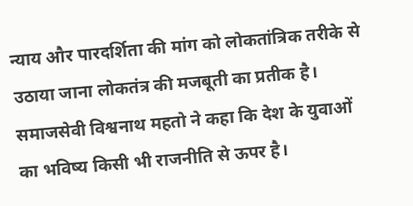न्याय और पारदर्शिता की मांग को लोकतांत्रिक तरीके से उठाया जाना लोकतंत्र की मजबूती का प्रतीक है।
समाजसेवी विश्वनाथ महतो ने कहा कि देश के युवाओं का भविष्य किसी भी राजनीति से ऊपर है।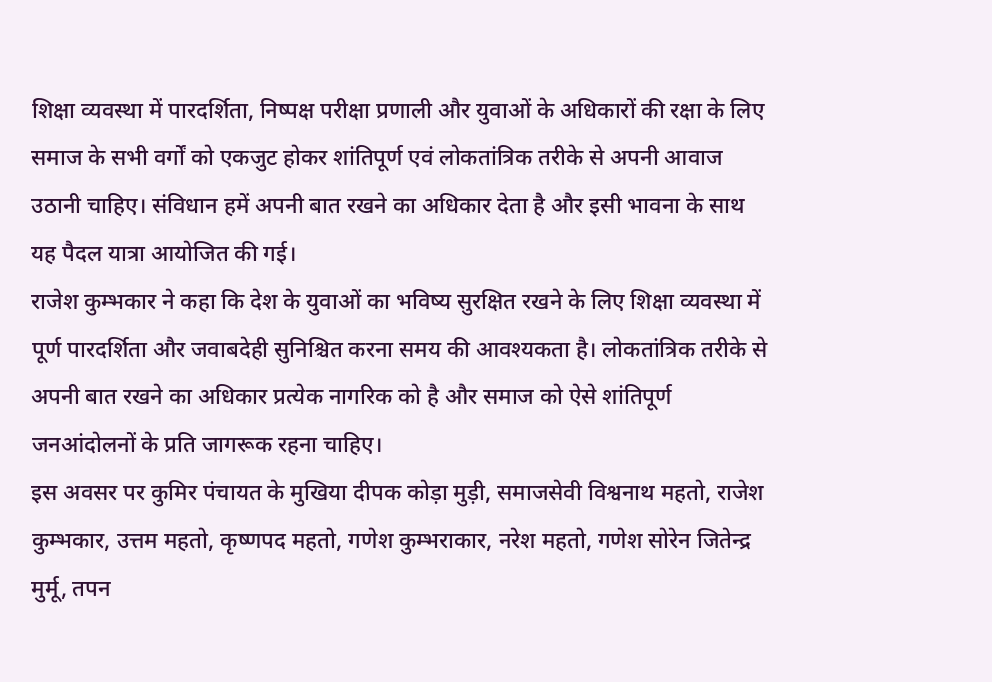शिक्षा व्यवस्था में पारदर्शिता, निष्पक्ष परीक्षा प्रणाली और युवाओं के अधिकारों की रक्षा के लिए समाज के सभी वर्गों को एकजुट होकर शांतिपूर्ण एवं लोकतांत्रिक तरीके से अपनी आवाज उठानी चाहिए। संविधान हमें अपनी बात रखने का अधिकार देता है और इसी भावना के साथ यह पैदल यात्रा आयोजित की गई।
राजेश कुम्भकार ने कहा कि देश के युवाओं का भविष्य सुरक्षित रखने के लिए शिक्षा व्यवस्था में पूर्ण पारदर्शिता और जवाबदेही सुनिश्चित करना समय की आवश्यकता है। लोकतांत्रिक तरीके से अपनी बात रखने का अधिकार प्रत्येक नागरिक को है और समाज को ऐसे शांतिपूर्ण जनआंदोलनों के प्रति जागरूक रहना चाहिए।
इस अवसर पर कुमिर पंचायत के मुखिया दीपक कोड़ा मुड़ी, समाजसेवी विश्वनाथ महतो, राजेश कुम्भकार, उत्तम महतो, कृष्णपद महतो, गणेश कुम्भराकार, नरेश महतो, गणेश सोरेन जितेन्द्र मुर्मू, तपन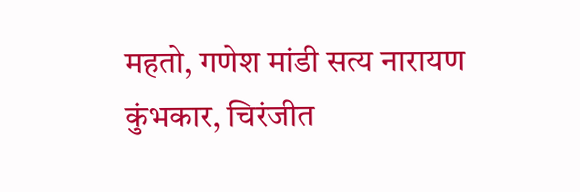महतो, गणेश मांडी सत्य नारायण कुंभकार, चिरंजीत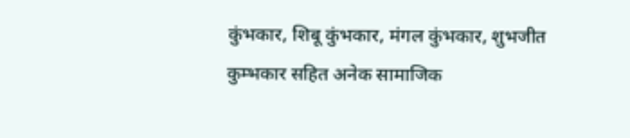कुंभकार, शिबू कुंभकार, मंगल कुंभकार, शुभजीत कुम्भकार सहित अनेक सामाजिक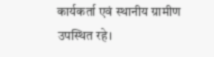कार्यकर्ता एवं स्थानीय ग्रामीण उपस्थित रहे।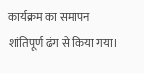कार्यक्रम का समापन शांतिपूर्ण ढंग से किया गया।